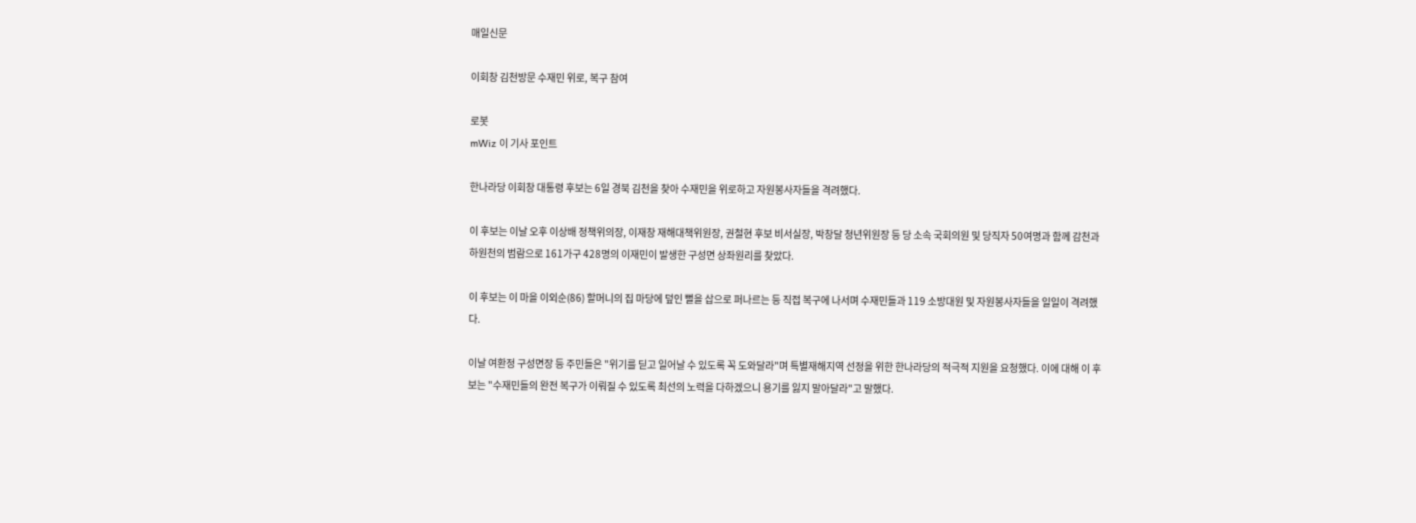매일신문

이회창 김천방문 수재민 위로, 복구 참여

로봇
mWiz 이 기사 포인트

한나라당 이회창 대통령 후보는 6일 경북 김천을 찾아 수재민을 위로하고 자원봉사자들을 격려했다.

이 후보는 이날 오후 이상배 정책위의장, 이재창 재해대책위원장, 권철현 후보 비서실장, 박창달 청년위원장 등 당 소속 국회의원 및 당직자 50여명과 함께 감천과 하원천의 범람으로 161가구 428명의 이재민이 발생한 구성면 상좌원리를 찾았다.

이 후보는 이 마을 이외순(86) 할머니의 집 마당에 덮인 뻘을 삽으로 퍼나르는 등 직접 복구에 나서며 수재민들과 119 소방대원 및 자원봉사자들을 일일이 격려했다.

이날 여환정 구성면장 등 주민들은 "위기를 딛고 일어날 수 있도록 꼭 도와달라"며 특별재해지역 선정을 위한 한나라당의 적극적 지원을 요청했다. 이에 대해 이 후보는 "수재민들의 완전 복구가 이뤄질 수 있도록 최선의 노력을 다하겠으니 용기를 잃지 말아달라"고 말했다.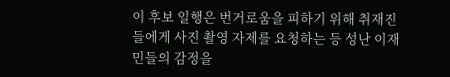이 후보 일행은 번거로움을 피하기 위해 취재진들에게 사진 촬영 자제를 요청하는 등 성난 이재민들의 감정을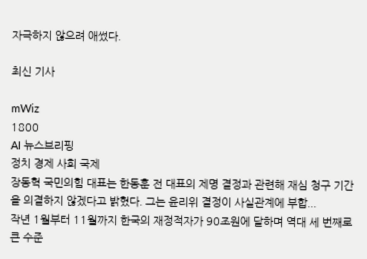자극하지 않으려 애썼다.

최신 기사

mWiz
1800
AI 뉴스브리핑
정치 경제 사회 국제
장동혁 국민의힘 대표는 한동훈 전 대표의 제명 결정과 관련해 재심 청구 기간을 의결하지 않겠다고 밝혔다. 그는 윤리위 결정이 사실관계에 부합...
작년 1월부터 11월까지 한국의 재정적자가 90조원에 달하며 역대 세 번째로 큰 수준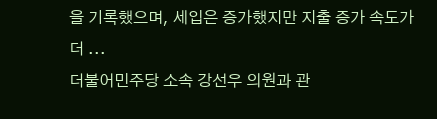을 기록했으며, 세입은 증가했지만 지출 증가 속도가 더 ...
더불어민주당 소속 강선우 의원과 관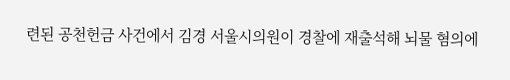련된 공천헌금 사건에서 김경 서울시의원이 경찰에 재출석해 뇌물 혐의에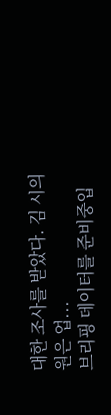대한 조사를 받았다. 김 시의원은 업...
브리핑 데이터를 준비중입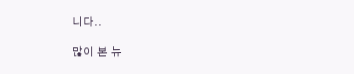니다..

많이 본 뉴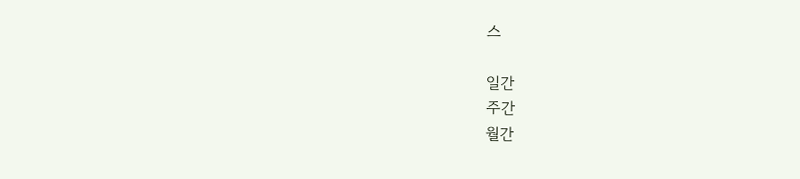스

일간
주간
월간